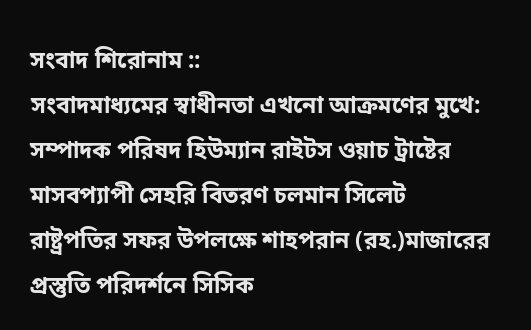সংবাদ শিরোনাম ::
সংবাদমাধ্যমের স্বাধীনতা এখনো আক্রমণের মুখে: সম্পাদক পরিষদ হিউম্যান রাইটস ওয়াচ ট্রাষ্টের মাসবপ্যাপী সেহরি বিতরণ চলমান সিলেট রাষ্ট্রপতির সফর উপলক্ষে শাহপরান (রহ.)মাজারের প্রস্তুতি পরিদর্শনে সিসিক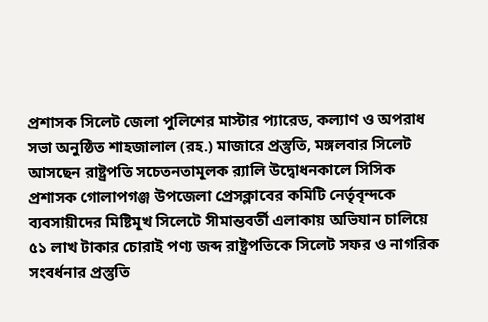প্রশাসক সিলেট জেলা পুলিশের মাস্টার প্যারেড, কল্যাণ ও অপরাধ সভা অনুষ্ঠিত শাহজালাল (রহ.) মাজারে প্রস্তুতি, মঙ্গলবার সিলেট আসছেন রাষ্ট্রপতি সচেতনতামূলক র‌্যালি উদ্বোধনকালে সিসিক প্রশাসক গোলাপগঞ্জ উপজেলা প্রেসক্লাবের কমিটি নের্তৃবৃন্দকে ব্যবসায়ীদের মিষ্টিমূখ সিলেটে সীমান্তবর্তী এলাকায় অভিযান চালিয়ে ৫১ লাখ টাকার চোরাই পণ্য জব্দ রাষ্ট্রপতিকে সিলেট সফর ও নাগরিক সংবর্ধনার প্রস্তুতি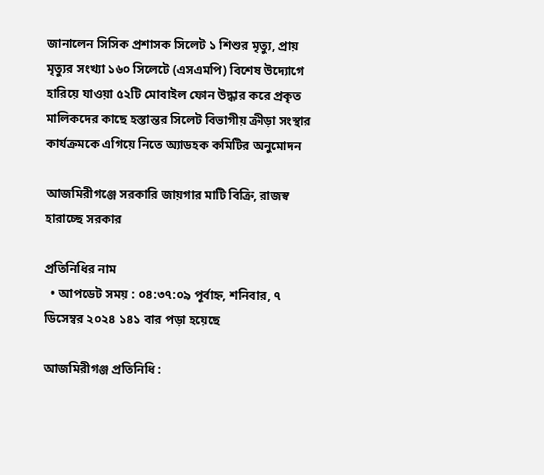জানালেন সিসিক প্রশাসক সিলেট ১ শিশুর মৃত্যু, প্রায় মৃত্যুর সংখ্যা ১৬০ সিলেটে (এসএমপি) বিশেষ উদ্যোগে হারিয়ে যাওয়া ৫২টি মোবাইল ফোন উদ্ধার করে প্রকৃত মালিকদের কাছে হস্তান্তর সিলেট বিভাগীয় ক্রীড়া সংস্থার কার্যক্রমকে এগিয়ে নিতে অ্যাডহক কমিটির অনুমোদন

আজমিরীগঞ্জে সরকারি জায়গার মাটি বিক্রি, রাজস্ব হারাচ্ছে সরকার

প্রতিনিধির নাম
  • আপডেট সময় : ০৪:৩৭:০৯ পূর্বাহ্ন, শনিবার, ৭ ডিসেম্বর ২০২৪ ১৪১ বার পড়া হয়েছে

আজমিরীগঞ্জ প্রতিনিধি :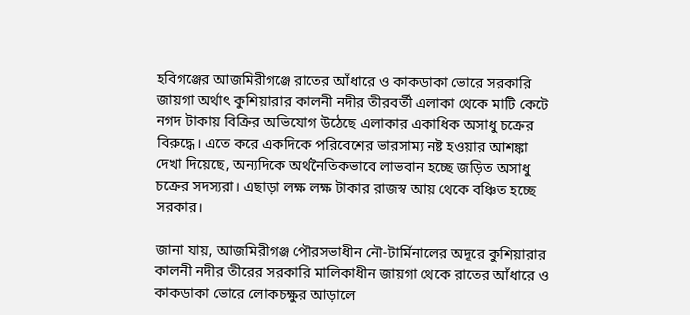হবিগঞ্জের আজমিরীগঞ্জে রাতের আঁধারে ও কাকডাকা ভোরে সরকারি জায়গা অর্থাৎ কুশিয়ারার কালনী নদীর তীরবর্তী এলাকা থেকে মাটি কেটে নগদ টাকায় বিক্রির অভিযোগ উঠেছে এলাকার একাধিক অসাধু চক্রের বিরুদ্ধে। এতে করে একদিকে পরিবেশের ভারসাম্য নষ্ট হওয়ার আশঙ্কা দেখা দিয়েছে, অন্যদিকে অর্থনৈতিকভাবে লাভবান হচ্ছে জড়িত অসাধু চক্রের সদস্যরা। এছাড়া লক্ষ লক্ষ টাকার রাজস্ব আয় থেকে বঞ্চিত হচ্ছে সরকার।

জানা যায়, আজমিরীগঞ্জ পৌরসভাধীন নৌ-টার্মিনালের অদূরে কুশিয়ারার কালনী নদীর তীরের সরকারি মালিকাধীন জায়গা থেকে রাতের আঁধারে ও কাকডাকা ভোরে লোকচক্ষুর আড়ালে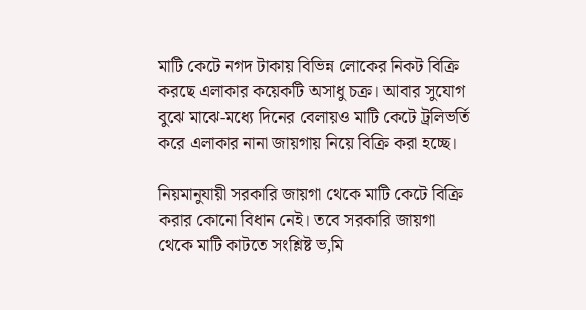মাটি কেটে নগদ টাকায় বিভিন্ন লোকের নিকট বিক্রি করছে এলাকার কয়েকটি অসাধু চক্র। আবার সুযোগ বুঝে মাঝে-মধ্যে দিনের বেলায়ও মাটি কেটে ট্রলিভর্তি করে এলাকার নানা জায়গায় নিয়ে বিক্রি করা হচ্ছে।

নিয়মানুযায়ী সরকারি জায়গা থেকে মাটি কেটে বিক্রি করার কোনো বিধান নেই। তবে সরকারি জায়গা থেকে মাটি কাটতে সংশ্লিষ্ট ভ‚মি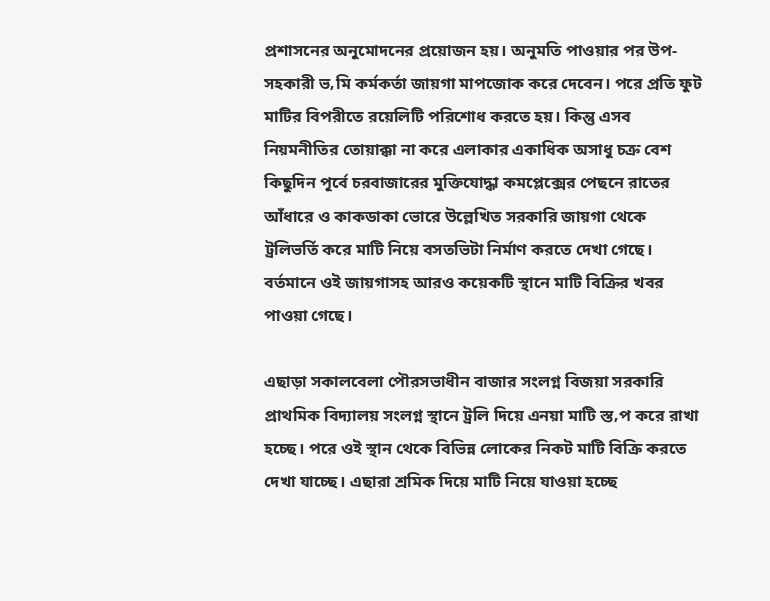প্রশাসনের অনুমোদনের প্রয়োজন হয়। অনুমতি পাওয়ার পর উপ-সহকারী ভ‚মি কর্মকর্তা জায়গা মাপজোক করে দেবেন। পরে প্রতি ফুট মাটির বিপরীতে রয়েলিটি পরিশোধ করতে হয়। কিন্তু এসব নিয়মনীতির তোয়াক্কা না করে এলাকার একাধিক অসাধু চক্র বেশ কিছুদিন পূর্বে চরবাজারের মুক্তিযোদ্ধা কমপ্লেক্সের পেছনে রাতের আঁধারে ও কাকডাকা ভোরে উল্লেখিত সরকারি জায়গা থেকে ট্রলিভর্তি করে মাটি নিয়ে বসতভিটা নির্মাণ করতে দেখা গেছে। বর্তমানে ওই জায়গাসহ আরও কয়েকটি স্থানে মাটি বিক্রির খবর পাওয়া গেছে।

এছাড়া সকালবেলা পৌরসভাধীন বাজার সংলগ্ন বিজয়া সরকারি প্রাথমিক বিদ্যালয় সংলগ্ন স্থানে ট্রলি দিয়ে এনয়া মাটি স্ত‚প করে রাখা হচ্ছে। পরে ওই স্থান থেকে বিভিন্ন লোকের নিকট মাটি বিক্রি করতে দেখা যাচ্ছে। এছারা শ্রমিক দিয়ে মাটি নিয়ে যাওয়া হচ্ছে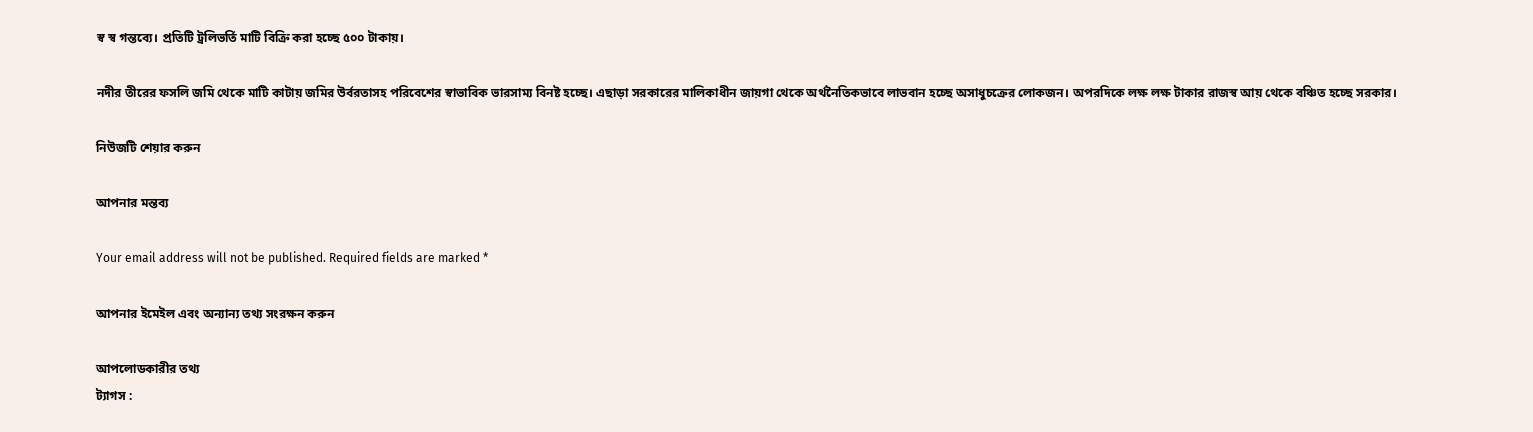স্ব স্ব গন্তব্যে। প্রতিটি ট্রলিভর্তি মাটি বিক্রি করা হচ্ছে ৫০০ টাকায়।

নদীর তীরের ফসলি জমি থেকে মাটি কাটায় জমির উর্বরতাসহ পরিবেশের স্বাভাবিক ভারসাম্য বিনষ্ট হচ্ছে। এছাড়া সরকারের মালিকাধীন জায়গা থেকে অর্থনৈতিকভাবে লাভবান হচ্ছে অসাধুচক্রের লোকজন। অপরদিকে লক্ষ লক্ষ টাকার রাজস্ব আয় থেকে বঞ্চিত হচ্ছে সরকার।

নিউজটি শেয়ার করুন

আপনার মন্তব্য

Your email address will not be published. Required fields are marked *

আপনার ইমেইল এবং অন্যান্য তথ্য সংরক্ষন করুন

আপলোডকারীর তথ্য
ট্যাগস :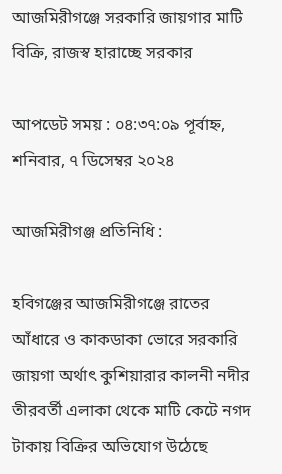আজমিরীগঞ্জে সরকারি জায়গার মাটি বিক্রি, রাজস্ব হারাচ্ছে সরকার

আপডেট সময় : ০৪:৩৭:০৯ পূর্বাহ্ন, শনিবার, ৭ ডিসেম্বর ২০২৪

আজমিরীগঞ্জ প্রতিনিধি :

হবিগঞ্জের আজমিরীগঞ্জে রাতের আঁধারে ও কাকডাকা ভোরে সরকারি জায়গা অর্থাৎ কুশিয়ারার কালনী নদীর তীরবর্তী এলাকা থেকে মাটি কেটে নগদ টাকায় বিক্রির অভিযোগ উঠেছে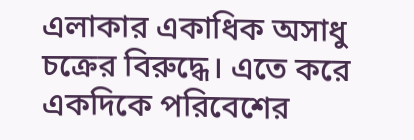এলাকার একাধিক অসাধু চক্রের বিরুদ্ধে। এতে করে একদিকে পরিবেশের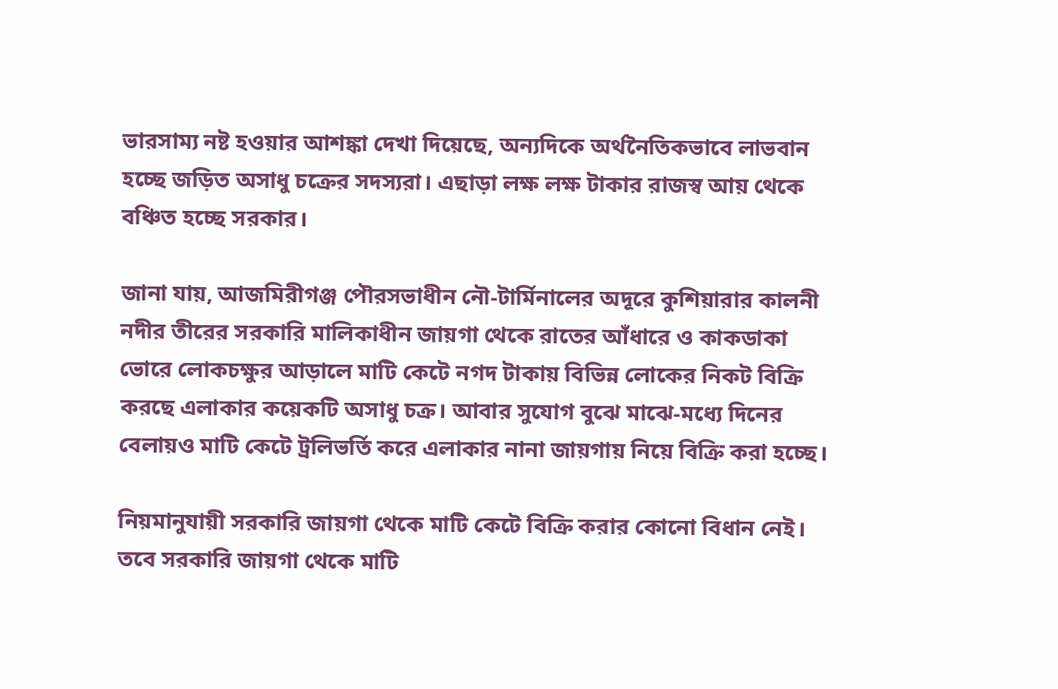ভারসাম্য নষ্ট হওয়ার আশঙ্কা দেখা দিয়েছে, অন্যদিকে অর্থনৈতিকভাবে লাভবান হচ্ছে জড়িত অসাধু চক্রের সদস্যরা। এছাড়া লক্ষ লক্ষ টাকার রাজস্ব আয় থেকে বঞ্চিত হচ্ছে সরকার।

জানা যায়, আজমিরীগঞ্জ পৌরসভাধীন নৌ-টার্মিনালের অদূরে কুশিয়ারার কালনী নদীর তীরের সরকারি মালিকাধীন জায়গা থেকে রাতের আঁধারে ও কাকডাকা ভোরে লোকচক্ষুর আড়ালে মাটি কেটে নগদ টাকায় বিভিন্ন লোকের নিকট বিক্রি করছে এলাকার কয়েকটি অসাধু চক্র। আবার সুযোগ বুঝে মাঝে-মধ্যে দিনের বেলায়ও মাটি কেটে ট্রলিভর্তি করে এলাকার নানা জায়গায় নিয়ে বিক্রি করা হচ্ছে।

নিয়মানুযায়ী সরকারি জায়গা থেকে মাটি কেটে বিক্রি করার কোনো বিধান নেই। তবে সরকারি জায়গা থেকে মাটি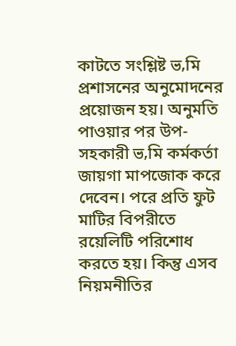কাটতে সংশ্লিষ্ট ভ‚মি প্রশাসনের অনুমোদনের প্রয়োজন হয়। অনুমতি পাওয়ার পর উপ-সহকারী ভ‚মি কর্মকর্তা জায়গা মাপজোক করে দেবেন। পরে প্রতি ফুট মাটির বিপরীতে রয়েলিটি পরিশোধ করতে হয়। কিন্তু এসব নিয়মনীতির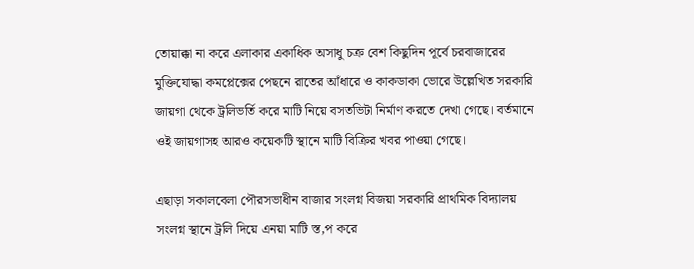তোয়াক্কা না করে এলাকার একাধিক অসাধু চক্র বেশ কিছুদিন পূর্বে চরবাজারের মুক্তিযোদ্ধা কমপ্লেক্সের পেছনে রাতের আঁধারে ও কাকডাকা ভোরে উল্লেখিত সরকারি জায়গা থেকে ট্রলিভর্তি করে মাটি নিয়ে বসতভিটা নির্মাণ করতে দেখা গেছে। বর্তমানে ওই জায়গাসহ আরও কয়েকটি স্থানে মাটি বিক্রির খবর পাওয়া গেছে।

এছাড়া সকালবেলা পৌরসভাধীন বাজার সংলগ্ন বিজয়া সরকারি প্রাথমিক বিদ্যালয় সংলগ্ন স্থানে ট্রলি দিয়ে এনয়া মাটি স্ত‚প করে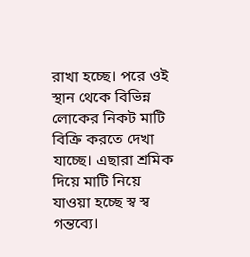রাখা হচ্ছে। পরে ওই স্থান থেকে বিভিন্ন লোকের নিকট মাটি বিক্রি করতে দেখা যাচ্ছে। এছারা শ্রমিক দিয়ে মাটি নিয়ে যাওয়া হচ্ছে স্ব স্ব গন্তব্যে।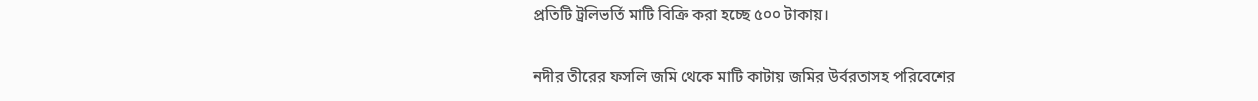প্রতিটি ট্রলিভর্তি মাটি বিক্রি করা হচ্ছে ৫০০ টাকায়।

নদীর তীরের ফসলি জমি থেকে মাটি কাটায় জমির উর্বরতাসহ পরিবেশের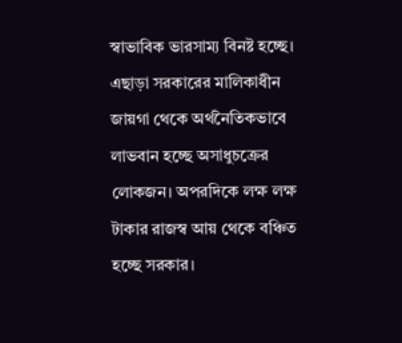স্বাভাবিক ভারসাম্য বিনষ্ট হচ্ছে। এছাড়া সরকারের মালিকাধীন জায়গা থেকে অর্থনৈতিকভাবে লাভবান হচ্ছে অসাধুচক্রের লোকজন। অপরদিকে লক্ষ লক্ষ টাকার রাজস্ব আয় থেকে বঞ্চিত হচ্ছে সরকার।